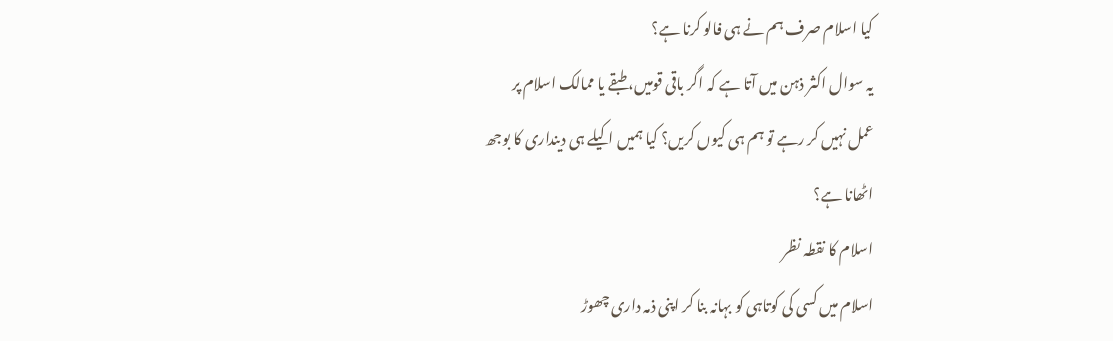کیا اسلام صرف ہم نے ہی فالو کرنا ہے؟
یہ سوال اکثر ذہن میں آتا ہے کہ اگر باقی قومیں، طبقے یا ممالک اسلام پر
عمل نہیں کر رہے تو ہم ہی کیوں کریں؟ کیا ہمیں اکیلے ہی دینداری کا بوجھ
اٹھانا ہے؟
اسلام کا نقطہ نظر
اسلام میں کسی کی کوتاہی کو بہانہ بنا کر اپنی ذمہ داری چھوڑ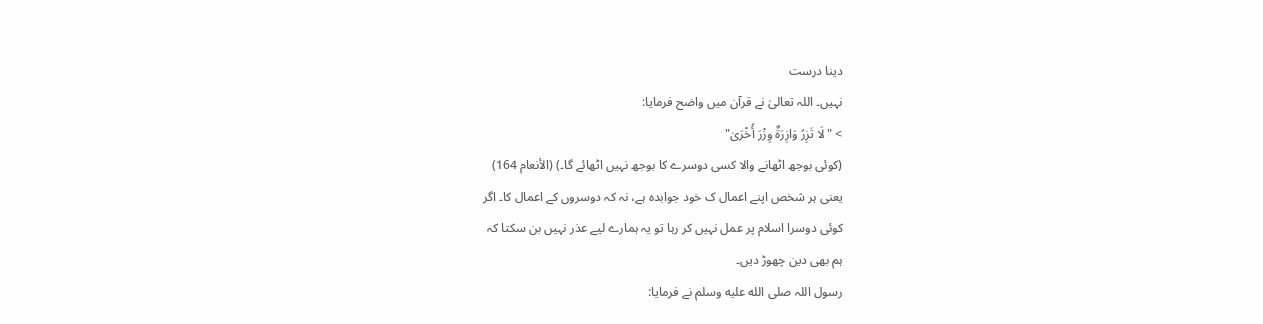دینا درست
نہیں۔ اللہ تعالیٰ نے قرآن میں واضح فرمایا:
> "لَا تَزِرُ وَازِرَةٌ وِزْرَ أُخْرَىٰ"
(کوئی بوجھ اٹھانے والا کسی دوسرے کا بوجھ نہیں اٹھائے گا۔) (الأنعام 164)
یعنی ہر شخص اپنے اعمال ک خود جوابدہ ہے، نہ کہ دوسروں کے اعمال کا۔ اگر
کوئی دوسرا اسلام پر عمل نہیں کر رہا تو یہ ہمارے لیے عذر نہیں بن سکتا کہ
ہم بھی دین چھوڑ دیں۔
رسول اللہ صلى الله عليه وسلم نے فرمایا: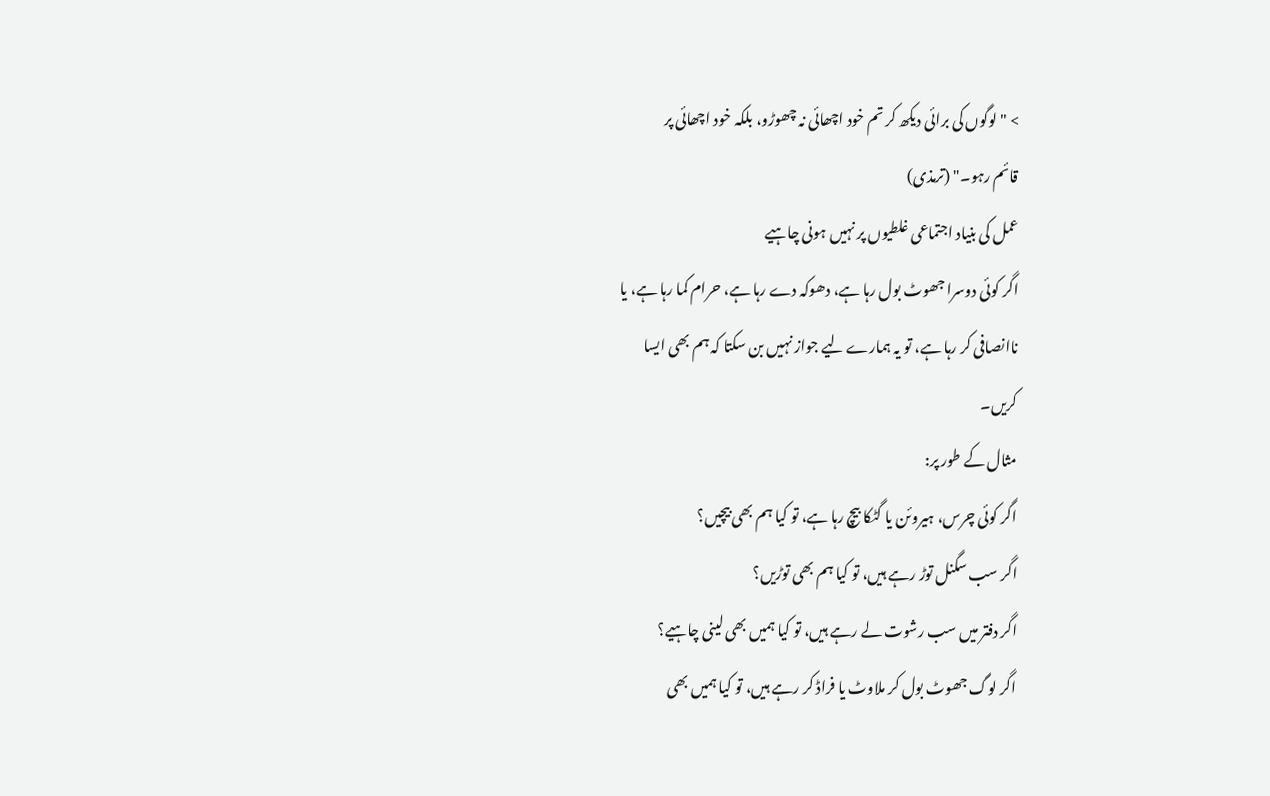> "لوگوں کی برائی دیکھ کر تم خود اچھائی نہ چھوڑو، بلکہ خود اچھائی پر
قائم رہو۔" (ترمذی)
عمل کی بنیاد اجتماعی غلطیوں پر نہیں ہونی چاہیے
اگر کوئی دوسرا جھوٹ بول رہا ہے، دھوکہ دے رہا ہے، حرام کما رہا ہے، یا
ناانصافی کر رہا ہے، تو یہ ہمارے لیے جواز نہیں بن سکتا کہ ہم بھی ایسا
کریں۔
مثال کے طور پر:
اگر کوئی چرس، ہیروئن یا گٹکا بیچ رہا ہے، تو کیا ہم بھی بیچیں؟
اگر سب سگنل توڑ رہے ہیں، تو کیا ہم بھی توڑیں؟
اگر دفتر میں سب رشوت لے رہے ہیں، تو کیا ہمیں بھی لینی چاہیے؟
اگر لوگ جھوٹ بول کر ملاوٹ یا فراڈ کر رہے ہیں، تو کیا ہمیں بھی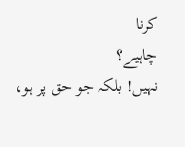کرنا
چاہیے؟
نہیں! بلکہ جو حق پر ہو،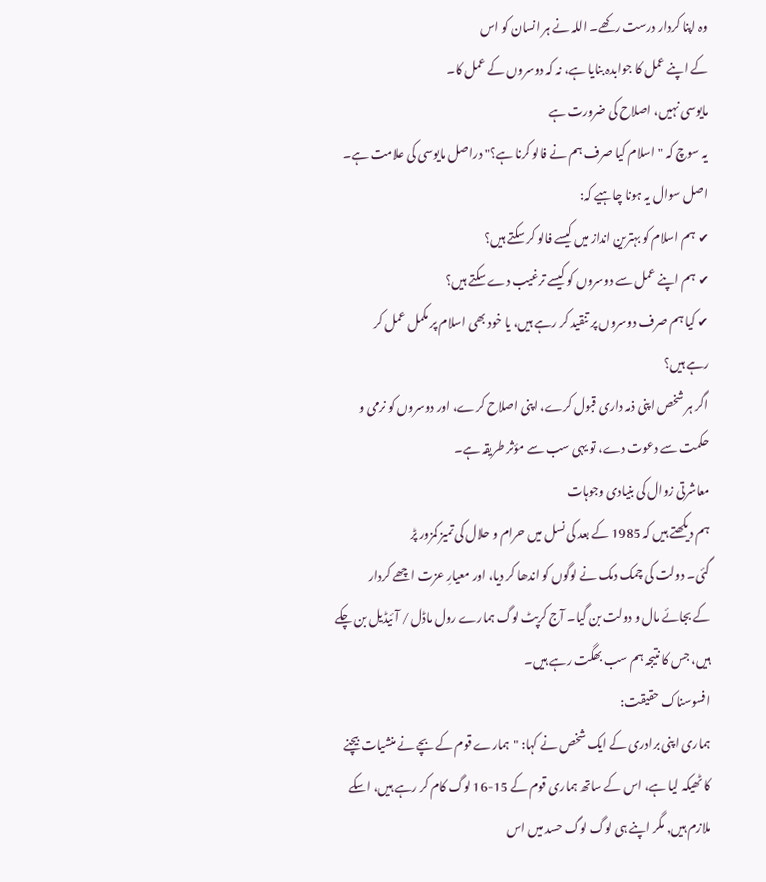وہ اپنا کردار درست رکھے۔ اللہ نے ہر انسان کو اس
کے اپنے عمل کا جوابدہ بنایا ہے، نہ کہ دوسروں کے عمل کا۔
مایوسی نہیں، اصلاح کی ضرورت ہے
یہ سوچ کہ "اسلام کیا صرف ہم نے فالو کرنا ہے؟" دراصل مایوسی کی علامت ہے۔
اصل سوال یہ ہونا چاہیے کہ:
✔ ہم اسلام کو بہترین انداز میں کیسے فالو کر سکتے ہیں؟
✔ ہم اپنے عمل سے دوسروں کو کیسے ترغیب دے سکتے ہیں؟
✔ کیا ہم صرف دوسروں پر تنقید کر رہے ہیں، یا خود بھی اسلام پر مکمل عمل کر
رہے ہیں؟
اگر ہر شخص اپنی ذمہ داری قبول کرے، اپنی اصلاح کرے، اور دوسروں کو نرمی و
حکمت سے دعوت دے، تو یہی سب سے مؤثر طریقہ ہے۔
معاشرتی زوال کی بنیادی وجوہات
ہم دیکھتے ہیں کہ 1985 کے بعد کی نسل میں حرام و حلال کی تمیز کمزور پڑ
گئی۔ دولت کی چمک دمک نے لوگوں کو اندھا کر دیا، اور معیارِ عزت اچھے کردار
کے بجائے مال و دولت بن گیا۔ آج کرپٹ لوگ ہمارے رول ماڈل / آئیڈیل بن چکے
ہیں، جس کا نتیجہ ہم سب بھگت رہے ہیں۔
افسوسناک حقیقت:
ہماری اپنی برادری کے ایک شخص نے کہا: "ہمارے قوم کے بچے نے منشیات بیچنے
کا ٹھیکہ لیا ہے، اس کے ساتھ ہماری قوم کے 15-16 لوگ کام کر رہے ہیں، اسکے
ملازم ہیں, مگر اپنے ہی لوگ لوگ حسد میں اس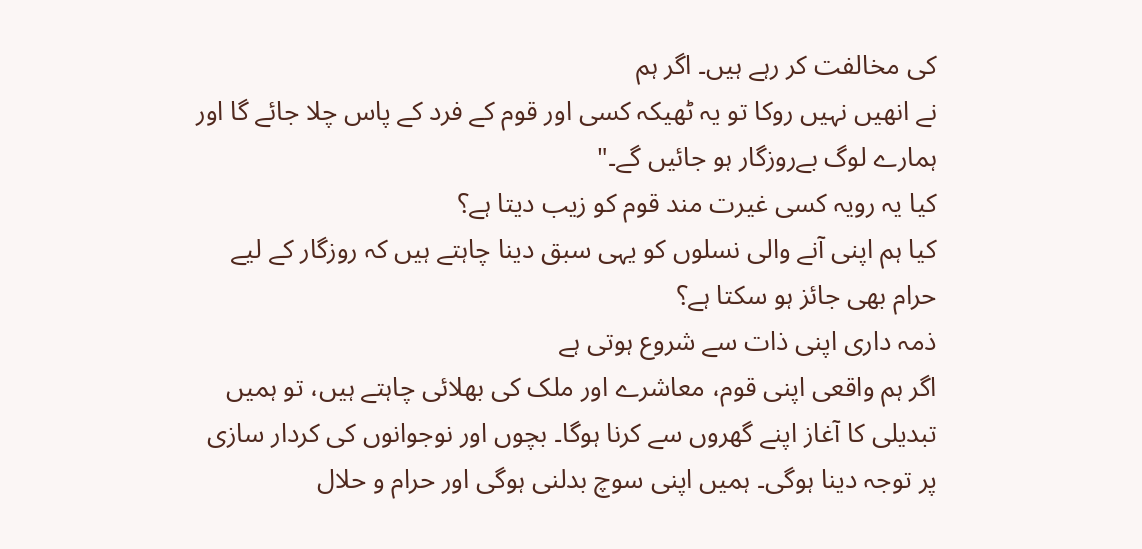کی مخالفت کر رہے ہیں۔ اگر ہم
نے انھیں نہیں روکا تو یہ ٹھیکہ کسی اور قوم کے فرد کے پاس چلا جائے گا اور
ہمارے لوگ بےروزگار ہو جائیں گے۔"
کیا یہ رویہ کسی غیرت مند قوم کو زیب دیتا ہے؟
کیا ہم اپنی آنے والی نسلوں کو یہی سبق دینا چاہتے ہیں کہ روزگار کے لیے
حرام بھی جائز ہو سکتا ہے؟
ذمہ داری اپنی ذات سے شروع ہوتی ہے
اگر ہم واقعی اپنی قوم، معاشرے اور ملک کی بھلائی چاہتے ہیں، تو ہمیں
تبدیلی کا آغاز اپنے گھروں سے کرنا ہوگا۔ بچوں اور نوجوانوں کی کردار سازی
پر توجہ دینا ہوگی۔ ہمیں اپنی سوچ بدلنی ہوگی اور حرام و حلال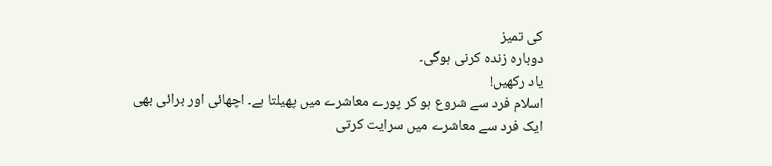کی تمیز
دوبارہ زندہ کرنی ہوگی۔
یاد رکھیں!
اسلام فرد سے شروع ہو کر پورے معاشرے میں پھیلتا ہے۔ اچھائی اور برائی بھی
ایک فرد سے معاشرے میں سرایت کرتی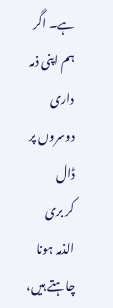ہے۔ اگر ہم اپنی ذمہ داری دوسروں پر ڈال
کر بری الذمہ ہونا چاہتے ہیں،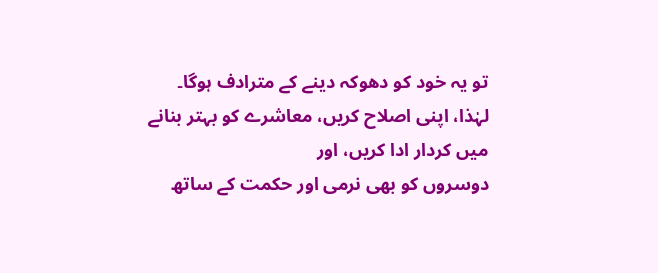تو یہ خود کو دھوکہ دینے کے مترادف ہوگا۔
لہٰذا، اپنی اصلاح کریں، معاشرے کو بہتر بنانے میں کردار ادا کریں، اور
دوسروں کو بھی نرمی اور حکمت کے ساتھ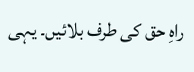راہِ حق کی طرف بلائیں۔ یہی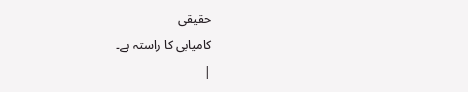حقیقی
کامیابی کا راستہ ہے۔
|